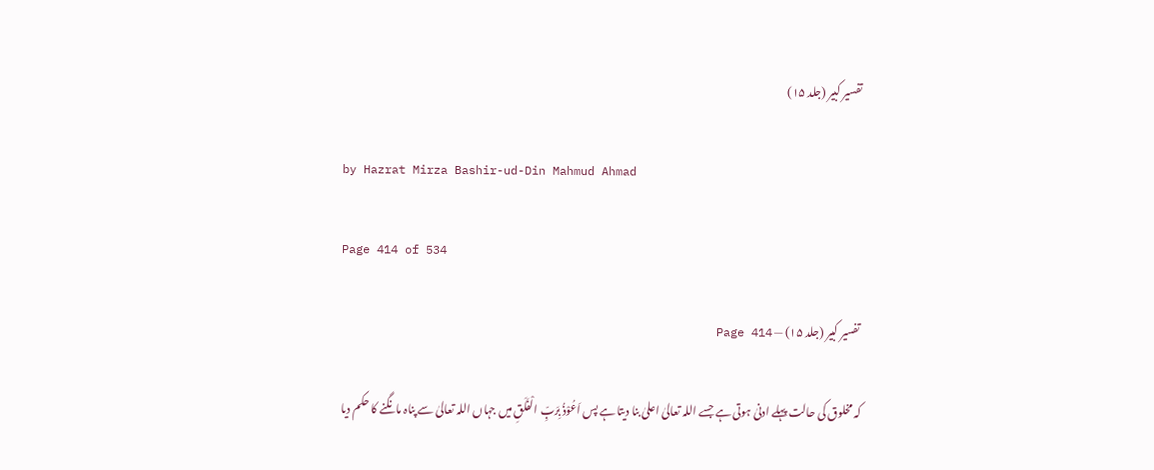تفسیر کبیر (جلد ۱۵)

by Hazrat Mirza Bashir-ud-Din Mahmud Ahmad

Page 414 of 534

تفسیر کبیر (جلد ۱۵) — Page 414

کہ مخلوق کی حالت پہلے ادنیٰ ہوتی ہے جسے اللہ تعالیٰ اعلیٰ بنا دیتا ہے پس اَعُوْذُ بِرَبِّ الْفَلَقِ میں جہاں اللہ تعالیٰ سے پناہ مانگنے کا حکم دیا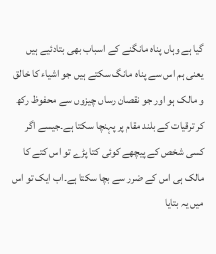گیا ہے وہاں پناہ مانگنے کے اسباب بھی بتادئیے ہیں یعنی ہم اس سے پناہ مانگ سکتے ہیں جو اشیاء کا خالق و مالک ہو اور جو نقصان رساں چیزوں سے محفوظ رکھ کر ترقیات کے بلند مقام پر پہنچا سکتا ہے۔جیسے اگر کسی شخص کے پیچھے کوئی کتا پڑے تو اس کتے کا مالک ہی اس کے ضرر سے بچا سکتا ہے۔اب ایک تو اس میں یہ بتایا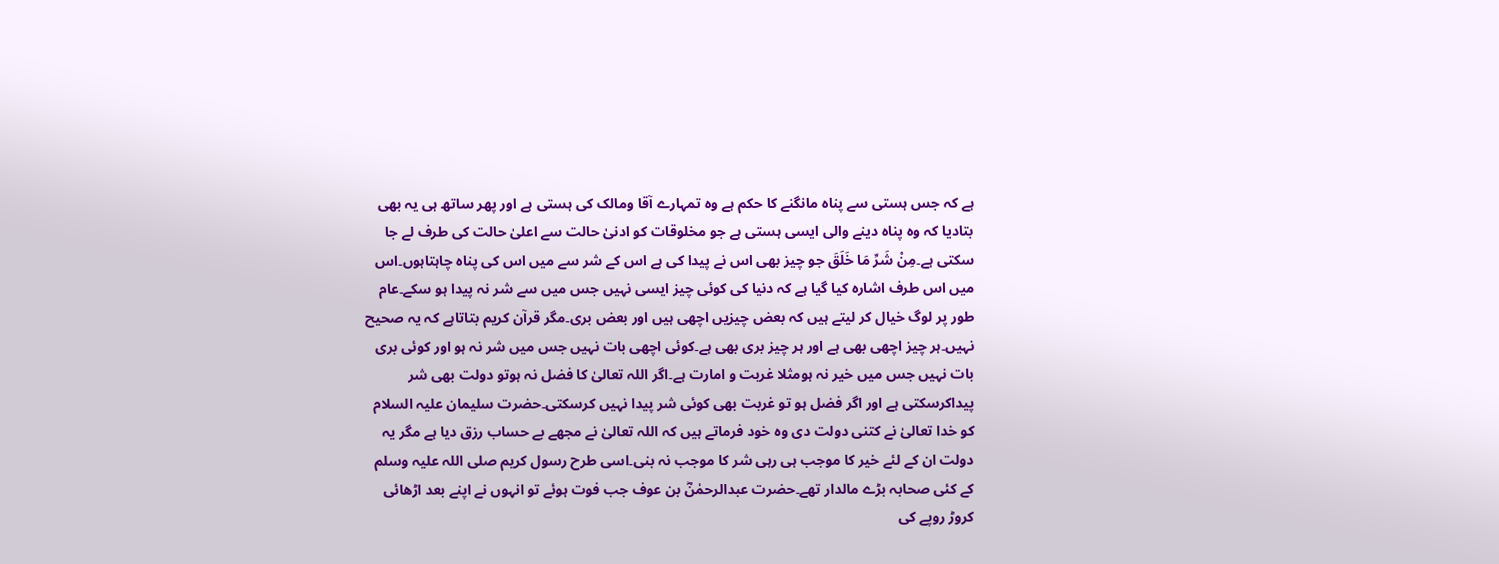ہے کہ جس ہستی سے پناہ مانگنے کا حکم ہے وہ تمہارے آقا ومالک کی ہستی ہے اور پھر ساتھ ہی یہ بھی بتادیا کہ وہ پناہ دینے والی ایسی ہستی ہے جو مخلوقات کو ادنیٰ حالت سے اعلیٰ حالت کی طرف لے جا سکتی ہے۔مِنْ شَرِّ مَا خَلَقَ جو چیز بھی اس نے پیدا کی ہے اس کے شر سے میں اس کی پناہ چاہتاہوں۔اس میں اس طرف اشارہ کیا گیا ہے کہ دنیا کی کوئی چیز ایسی نہیں جس میں سے شر نہ پیدا ہو سکے۔عام طور پر لوگ خیال کر لیتے ہیں کہ بعض چیزیں اچھی ہیں اور بعض بری۔مگر قرآن کریم بتاتاہے کہ یہ صحیح نہیں۔ہر چیز اچھی بھی ہے اور ہر چیز بری بھی ہے۔کوئی اچھی بات نہیں جس میں شر نہ ہو اور کوئی بری بات نہیں جس میں خیر نہ ہومثلا غربت و امارت ہے۔اگر اللہ تعالیٰ کا فضل نہ ہوتو دولت بھی شر پیداکرسکتی ہے اور اگر فضل ہو تو غربت بھی کوئی شر پیدا نہیں کرسکتی۔حضرت سلیمان علیہ السلام کو خدا تعالیٰ نے کتنی دولت دی وہ خود فرماتے ہیں کہ اللہ تعالیٰ نے مجھے بے حساب رزق دیا ہے مگر یہ دولت ان کے لئے خیر کا موجب ہی رہی شر کا موجب نہ بنی۔اسی طرح رسول کریم صلی اللہ علیہ وسلم کے کئی صحابہ بڑے مالدار تھے۔حضرت عبدالرحمٰنؓ بن عوف جب فوت ہوئے تو انہوں نے اپنے بعد اڑھائی کروڑ روپے کی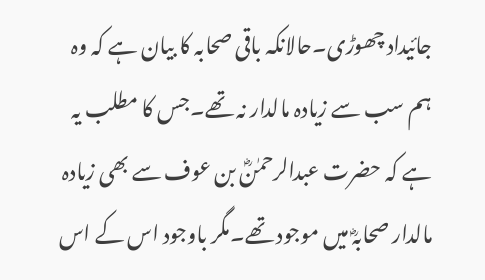جائیداد چھوڑی۔حالانکہ باقی صحابہ کا بیان ہے کہ وہ ہم سب سے زیادہ مالدار نہ تھے۔جس کا مطلب یہ ہے کہ حضرت عبدالرحمٰنؓ بن عوف سے بھی زیادہ مالدار صحابہؓ میں موجود تھے۔مگر باوجود اس کے اس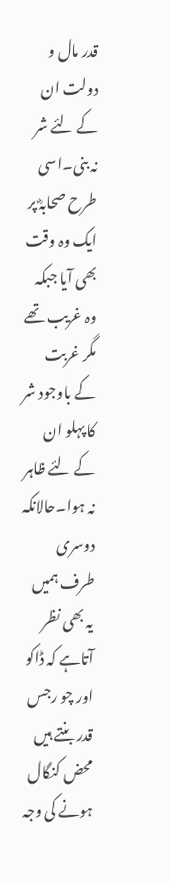قدر مال و دولت ان کے لئے شر نہ بنی۔اسی طرح صحابہؓ پر ایک وہ وقت بھی آیا جبکہ وہ غریب تھے مگر غربت کے باوجود شر کا پہلو ان کے لئے ظاہر نہ ہوا۔حالانکہ دوسری طرف ہمیں یہ بھی نظر آتاہے کہ ڈاکو اور چو رجس قدر بنتے ہیں محض کنگال ہونے کی وجہ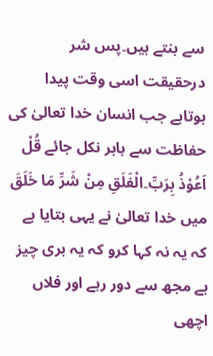سے بنتے ہیں۔پس شر درحقیقت اسی وقت پیدا ہوتاہے جب انسان خدا تعالیٰ کی حفاظت سے باہر نکل جائے قُلْ اَعُوْذُ بِرَبِّ۔الْفَلَقِ مِنْ شَرِّ مَا خَلَقَ میں خدا تعالیٰ نے یہی بتایا ہے کہ یہ نہ کہا کرو کہ یہ بری چیز ہے مجھ سے دور رہے اور فلاں اچھی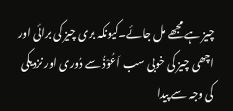چیز ہے مجھے مل جائے۔کیونکہ بری چیز کی برائی اور اچھی چیز کی خوبی سب اَعُوْذُ سے دُوری اور نزدیکی کی وجہ سے پیدا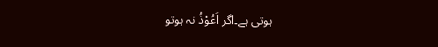ہوتی ہے۔اگر اَعُوْذُ نہ ہوتو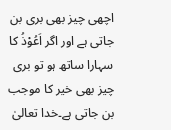اچھی چیز بھی بری بن جاتی ہے اور اگر اَعُوْذُ کا سہارا ساتھ ہو تو بری چیز بھی خیر کا موجب بن جاتی ہے۔خدا تعالیٰ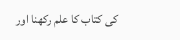کی کتاب کا علم رکھنا اور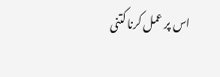اس پر عمل کرنا کتنی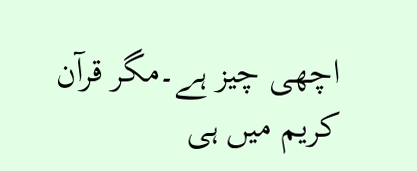اچھی چیز ہے۔مگر قرآن کریم میں ہی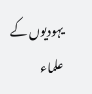یہودیوں کے علماء